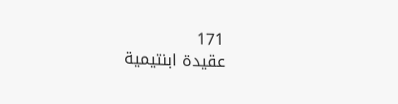171
عقيدة ابنتيمية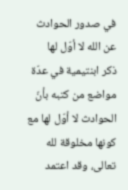في صدور الحوادث عن الله لا أوّل لها
ذكر ابنتيمية في عدّة مواضع من كتبه بأنّ الحوادث لا أوّل لها مع كونها مخلوقة لله تعالى، وقد اعتمد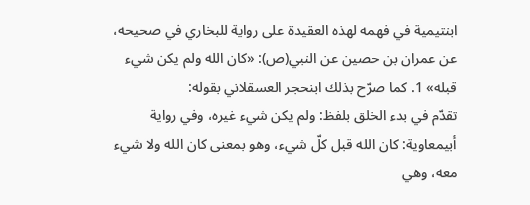ابنتيمية في فهمه لهذه العقيدة على رواية للبخاري في صحيحه، عن عمران بن حصين عن النبي(ص): «كان الله ولم يكن شيء قبله» 1. كما صرّح بذلك ابنحجر العسقلاني بقوله:
تقدّم في بدء الخلق بلفظ: ولم يكن شيء غيره، وفي رواية أبيمعاوية: كان الله قبل كلّ شيء، وهو بمعنى كان الله ولا شيء معه، وهي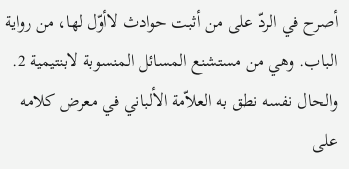أصرح في الردّ على من أثبت حوادث لاأوّل لها، من رواية الباب. وهي من مستشنع المسائل المنسوبة لابنتيمية 2.
والحال نفسه نطق به العلاّمة الألباني في معرض كلامه على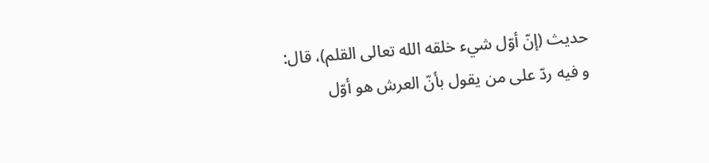حديث (إنّ أوّل شيء خلقه الله تعالى القلم)، قال:
و فيه ردّ على من يقول بأنّ العرش هو أوّل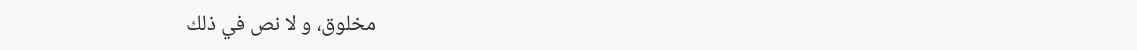مخلوق، و لا نص في ذلك